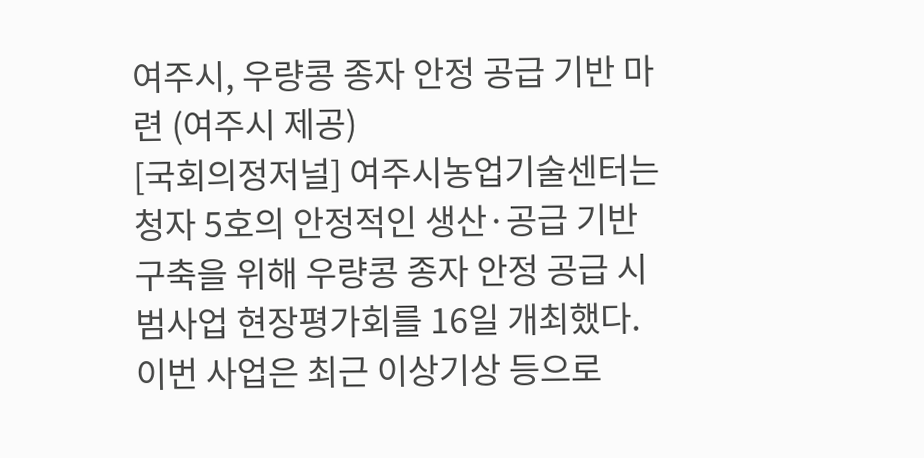여주시, 우량콩 종자 안정 공급 기반 마련 (여주시 제공)
[국회의정저널] 여주시농업기술센터는 청자 5호의 안정적인 생산·공급 기반 구축을 위해 우량콩 종자 안정 공급 시범사업 현장평가회를 16일 개최했다.
이번 사업은 최근 이상기상 등으로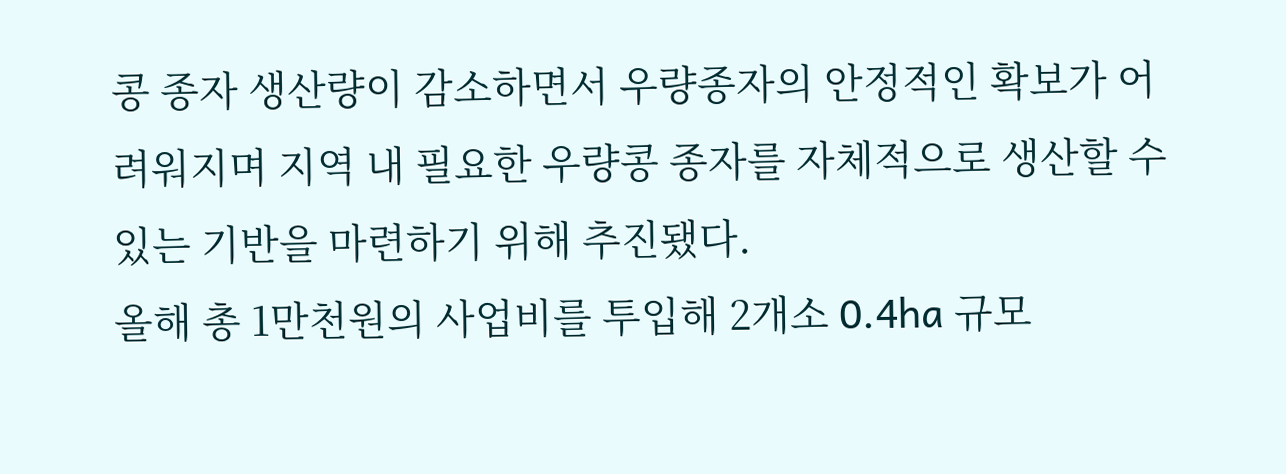콩 종자 생산량이 감소하면서 우량종자의 안정적인 확보가 어려워지며 지역 내 필요한 우량콩 종자를 자체적으로 생산할 수 있는 기반을 마련하기 위해 추진됐다.
올해 총 1만천원의 사업비를 투입해 2개소 0.4ha 규모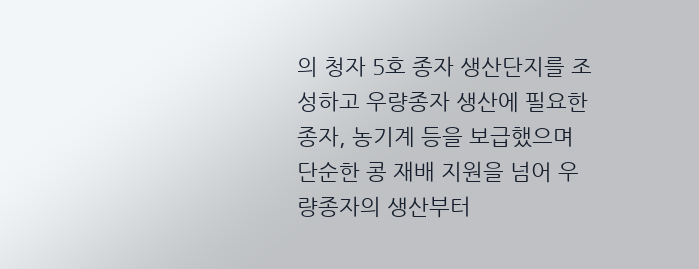의 청자 5호 종자 생산단지를 조성하고 우량종자 생산에 필요한 종자, 농기계 등을 보급했으며 단순한 콩 재배 지원을 넘어 우량종자의 생산부터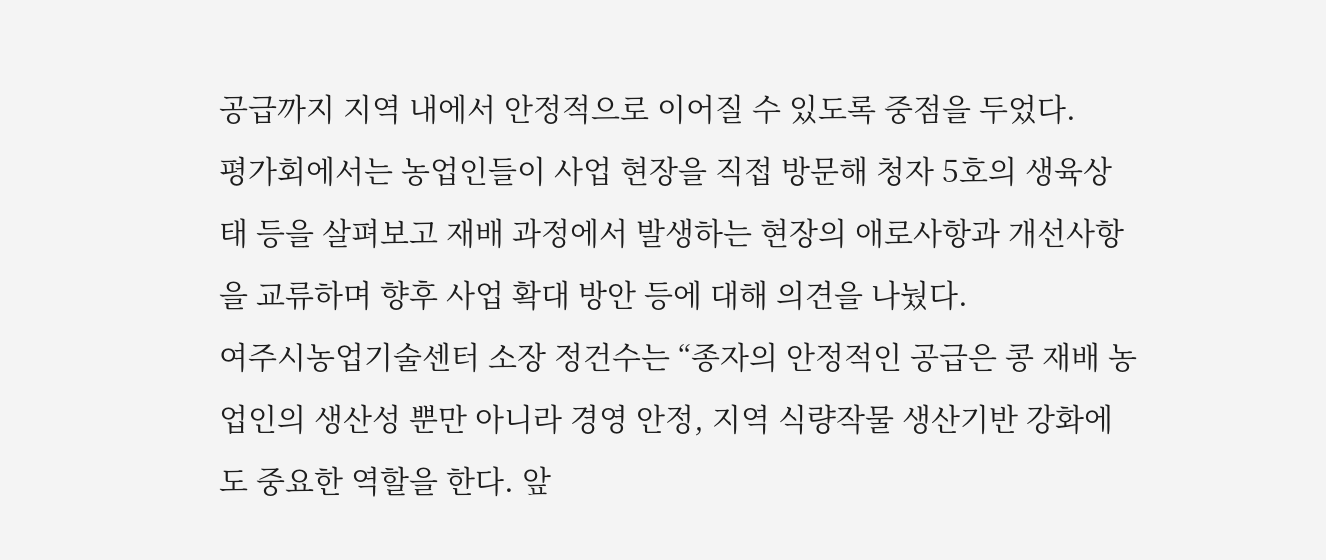공급까지 지역 내에서 안정적으로 이어질 수 있도록 중점을 두었다.
평가회에서는 농업인들이 사업 현장을 직접 방문해 청자 5호의 생육상태 등을 살펴보고 재배 과정에서 발생하는 현장의 애로사항과 개선사항을 교류하며 향후 사업 확대 방안 등에 대해 의견을 나눴다.
여주시농업기술센터 소장 정건수는 “종자의 안정적인 공급은 콩 재배 농업인의 생산성 뿐만 아니라 경영 안정, 지역 식량작물 생산기반 강화에도 중요한 역할을 한다. 앞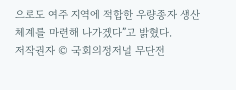으로도 여주 지역에 적합한 우량종자 생산체계를 마련해 나가겠다”고 밝혔다.
저작권자 © 국회의정저널 무단전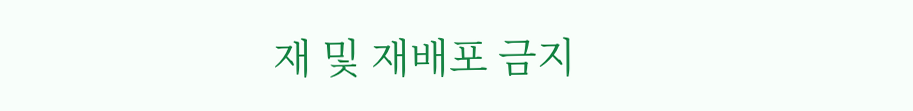재 및 재배포 금지